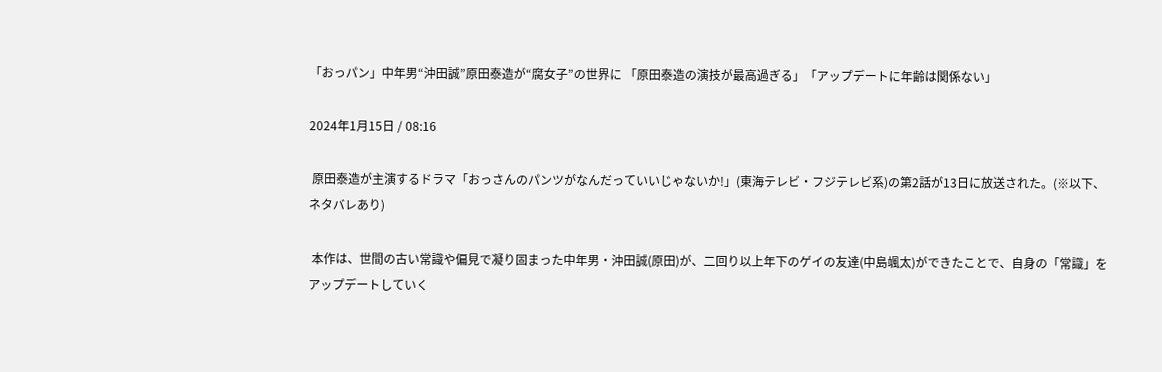「おっパン」中年男“沖田誠”原田泰造が“腐女子”の世界に 「原田泰造の演技が最高過ぎる」「アップデートに年齢は関係ない」

2024年1月15日 / 08:16

 原田泰造が主演するドラマ「おっさんのパンツがなんだっていいじゃないか!」(東海テレビ・フジテレビ系)の第2話が13日に放送された。(※以下、ネタバレあり)

 本作は、世間の古い常識や偏見で凝り固まった中年男・沖田誠(原田)が、二回り以上年下のゲイの友達(中島颯太)ができたことで、自身の「常識」をアップデートしていく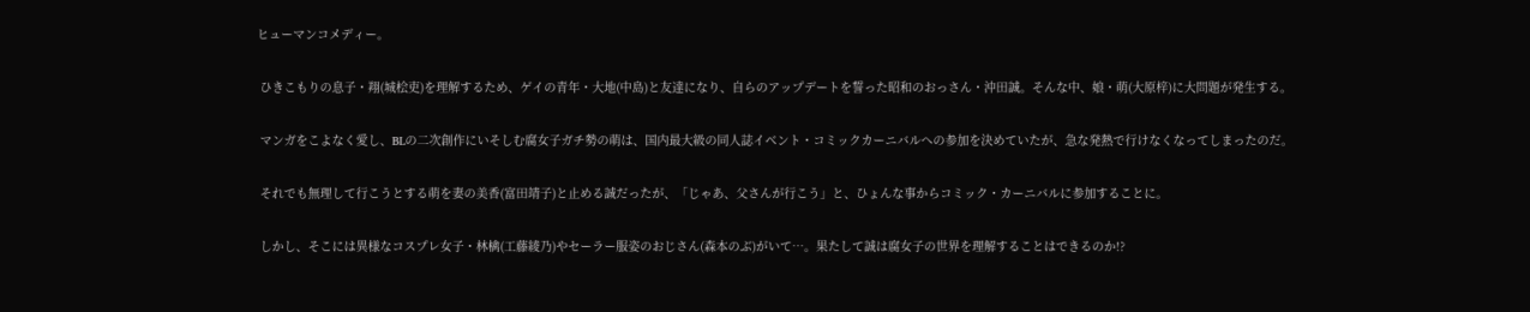ヒューマンコメディー。

 ひきこもりの息子・翔(城桧吏)を理解するため、ゲイの青年・大地(中島)と友達になり、自らのアップデートを誓った昭和のおっさん・沖田誠。そんな中、娘・萌(大原梓)に大問題が発生する。

 マンガをこよなく愛し、BLの二次創作にいそしむ腐女子ガチ勢の萌は、国内最大級の同人誌イベント・コミックカーニバルへの参加を決めていたが、急な発熱で行けなくなってしまったのだ。

 それでも無理して行こうとする萌を妻の美香(富田靖子)と止める誠だったが、「じゃあ、父さんが行こう」と、ひょんな事からコミック・カーニバルに参加することに。

 しかし、そこには異様なコスプレ女子・林檎(工藤綾乃)やセーラー服姿のおじさん(森本のぶ)がいて…。果たして誠は腐女子の世界を理解することはできるのか!?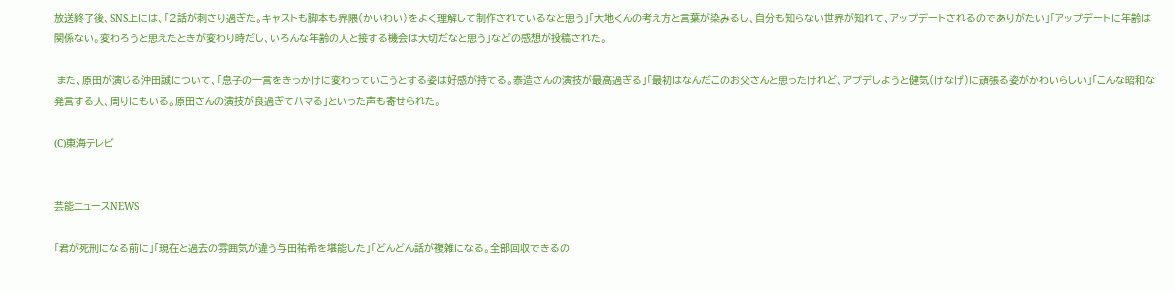放送終了後、SNS上には、「2話が刺さり過ぎた。キャストも脚本も界隈(かいわい)をよく理解して制作されているなと思う」「大地くんの考え方と言葉が染みるし、自分も知らない世界が知れて、アップデートされるのでありがたい」「アップデートに年齢は関係ない。変わろうと思えたときが変わり時だし、いろんな年齢の人と接する機会は大切だなと思う」などの感想が投稿された。

 また、原田が演じる沖田誠について、「息子の一言をきっかけに変わっていこうとする姿は好感が持てる。泰造さんの演技が最高過ぎる」「最初はなんだこのお父さんと思ったけれど、アプデしようと健気(けなげ)に頑張る姿がかわいらしい」「こんな昭和な発言する人、周りにもいる。原田さんの演技が良過ぎてハマる」といった声も寄せられた。

(C)東海テレビ


芸能ニュースNEWS

「君が死刑になる前に」「現在と過去の雰囲気が違う与田祐希を堪能した」「どんどん話が複雑になる。全部回収できるの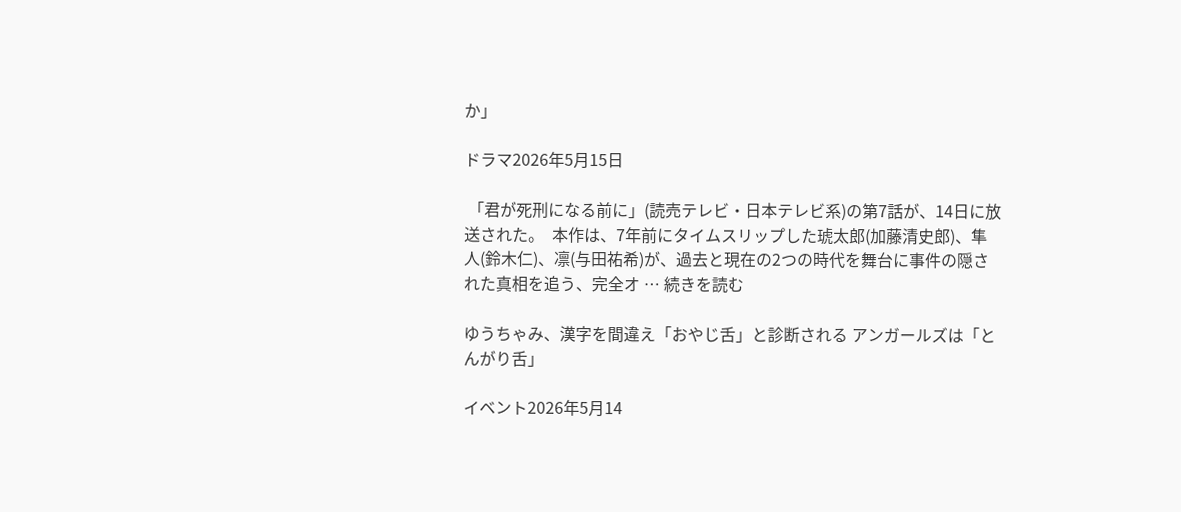か」

ドラマ2026年5月15日

 「君が死刑になる前に」(読売テレビ・日本テレビ系)の第7話が、14日に放送された。  本作は、7年前にタイムスリップした琥太郎(加藤清史郎)、隼人(鈴木仁)、凛(与田祐希)が、過去と現在の2つの時代を舞台に事件の隠された真相を追う、完全オ … 続きを読む

ゆうちゃみ、漢字を間違え「おやじ舌」と診断される アンガールズは「とんがり舌」

イベント2026年5月14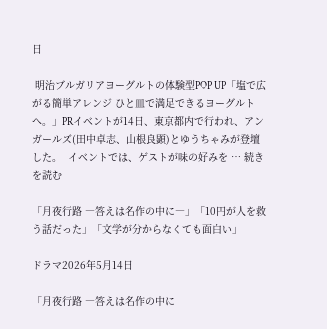日

 明治ブルガリアヨーグルトの体験型POP UP「塩で広がる簡単アレンジ ひと皿で満足できるヨーグルトへ。」PRイベントが14日、東京都内で行われ、アンガールズ(田中卓志、山根良顕)とゆうちゃみが登壇した。  イベントでは、ゲストが味の好みを … 続きを読む

「月夜行路 ―答えは名作の中に―」「10円が人を救う話だった」「文学が分からなくても面白い」

ドラマ2026年5月14日

「月夜行路 ―答えは名作の中に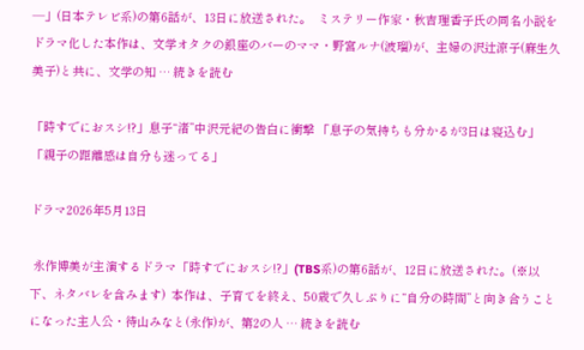―」(日本テレビ系)の第6話が、13日に放送された。  ミステリー作家・秋吉理香子氏の同名小説をドラマ化した本作は、文学オタクの銀座のバーのママ・野宮ルナ(波瑠)が、主婦の沢辻涼子(麻生久美子)と共に、文学の知 … 続きを読む

「時すでにおスシ!?」息子“渚”中沢元紀の告白に衝撃 「息子の気持ちも分かるが3日は寝込む」「親子の距離感は自分も迷ってる」

ドラマ2026年5月13日

 永作博美が主演するドラマ「時すでにおスシ!?」(TBS系)の第6話が、12日に放送された。(※以下、ネタバレを含みます)  本作は、子育てを終え、50歳で久しぶりに“自分の時間”と向き合うことになった主人公・待山みなと(永作)が、第2の人 … 続きを読む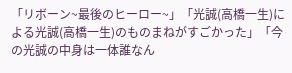「リボーン~最後のヒーロー~」「光誠(高橋一生)による光誠(高橋一生)のものまねがすごかった」「今の光誠の中身は一体誰なん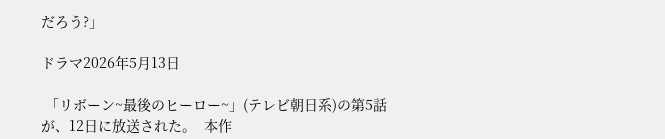だろう?」

ドラマ2026年5月13日

 「リボーン~最後のヒーロー~」(テレビ朝日系)の第5話が、12日に放送された。  本作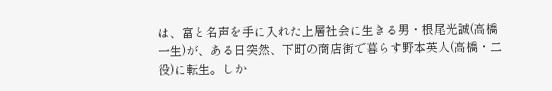は、富と名声を手に入れた上層社会に生きる男・根尾光誠(高橋一生)が、ある日突然、下町の商店街で暮らす野本英人(高橋・二役)に転生。しか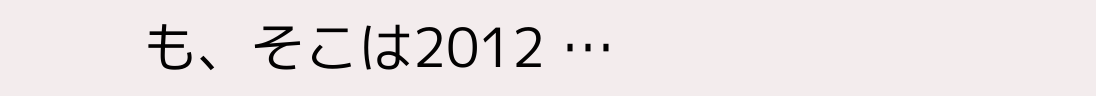も、そこは2012 …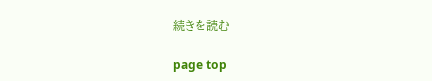続きを読む

page top